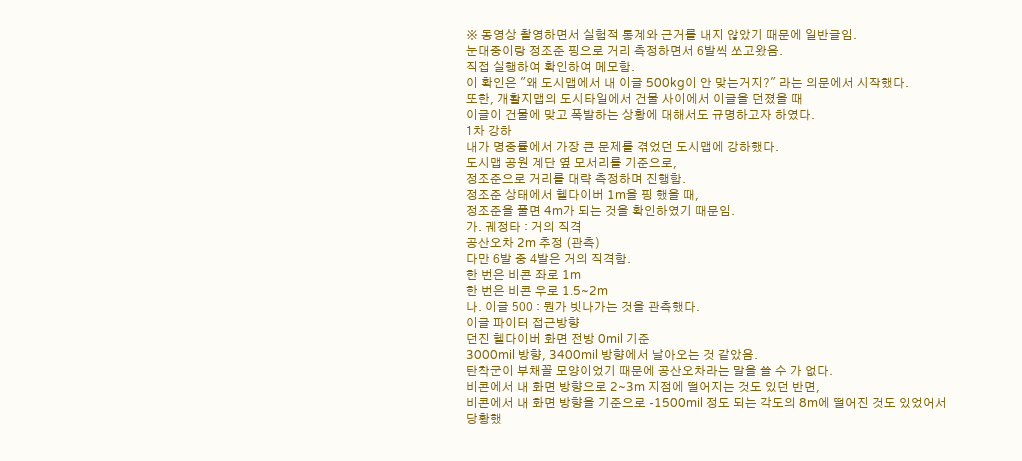※ 동영상 촬영하면서 실험적 통계와 근거를 내지 않았기 때문에 일반글임.
눈대중이랑 정조준 핑으로 거리 측정하면서 6발씩 쏘고왔음.
직접 실행하여 확인하여 메모함.
이 확인은 "왜 도시맵에서 내 이글 500kg이 안 맞는거지?" 라는 의문에서 시작했다.
또한, 개활지맵의 도시타일에서 건물 사이에서 이글을 던졌을 때
이글이 건물에 맞고 폭발하는 상황에 대해서도 규명하고자 하였다.
1차 강하
내가 명중률에서 가장 큰 문제를 겪었던 도시맵에 강하했다.
도시맵 공원 계단 옆 모서리를 기준으로,
정조준으로 거리를 대략 측정하며 진행함.
정조준 상태에서 헬다이버 1m을 핑 했을 때,
정조준을 풀면 4m가 되는 것을 확인하였기 때문임.
가. 궤정타 : 거의 직격
공산오차 2m 추정 (관측)
다만 6발 중 4발은 거의 직격함.
한 번은 비콘 좌로 1m
한 번은 비콘 우로 1.5~2m
나. 이글 500 : 뭔가 빗나가는 것을 관측했다.
이글 파이터 접근방향
던진 헬다이버 화면 전방 0mil 기준
3000mil 방향, 3400mil 방향에서 날아오는 것 같았음.
탄착군이 부채꼴 모양이었기 때문에 공산오차라는 말을 쓸 수 가 없다.
비콘에서 내 화면 방향으로 2~3m 지점에 떨어지는 것도 있던 반면,
비콘에서 내 화면 방향을 기준으로 -1500mil 정도 되는 각도의 8m에 떨어진 것도 있었어서 당황했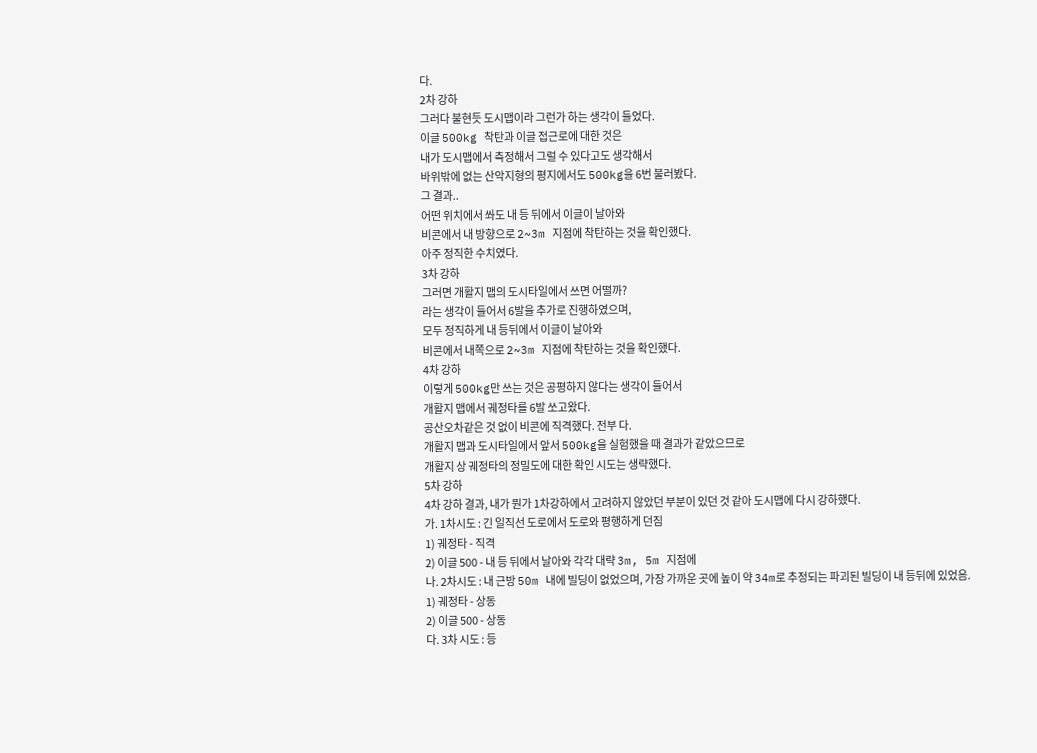다.
2차 강하
그러다 불현듯 도시맵이라 그런가 하는 생각이 들었다.
이글 500kg 착탄과 이글 접근로에 대한 것은
내가 도시맵에서 측정해서 그럴 수 있다고도 생각해서
바위밖에 없는 산악지형의 평지에서도 500kg을 6번 불러봤다.
그 결과..
어떤 위치에서 쏴도 내 등 뒤에서 이글이 날아와
비콘에서 내 방향으로 2~3m 지점에 착탄하는 것을 확인했다.
아주 정직한 수치였다.
3차 강하
그러면 개활지 맵의 도시타일에서 쓰면 어떨까?
라는 생각이 들어서 6발을 추가로 진행하였으며,
모두 정직하게 내 등뒤에서 이글이 날아와
비콘에서 내쪽으로 2~3m 지점에 착탄하는 것을 확인했다.
4차 강하
이렇게 500kg만 쓰는 것은 공평하지 않다는 생각이 들어서
개활지 맵에서 궤정타를 6발 쏘고왔다.
공산오차같은 것 없이 비콘에 직격했다. 전부 다.
개활지 맵과 도시타일에서 앞서 500kg을 실험했을 때 결과가 같았으므로
개활지 상 궤정타의 정밀도에 대한 확인 시도는 생략했다.
5차 강하
4차 강하 결과, 내가 뭔가 1차강하에서 고려하지 않았던 부분이 있던 것 같아 도시맵에 다시 강하했다.
가. 1차시도 : 긴 일직선 도로에서 도로와 평행하게 던짐
1) 궤정타 - 직격
2) 이글 500 - 내 등 뒤에서 날아와 각각 대략 3m, 5m 지점에
나. 2차시도 : 내 근방 50m 내에 빌딩이 없었으며, 가장 가까운 곳에 높이 약 34m로 추정되는 파괴된 빌딩이 내 등뒤에 있었음.
1) 궤정타 - 상동
2) 이글 500 - 상동
다. 3차 시도 : 등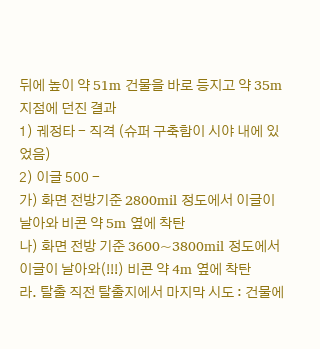뒤에 높이 약 51m 건물을 바로 등지고 약 35m 지점에 던진 결과
1) 궤정타 - 직격 (슈퍼 구축함이 시야 내에 있었음)
2) 이글 500 -
가) 화면 전방기준 2800mil 정도에서 이글이 날아와 비콘 약 5m 옆에 착탄
나) 화면 전방 기준 3600~3800mil 정도에서 이글이 날아와(!!!) 비콘 약 4m 옆에 착탄
라. 탈출 직전 탈출지에서 마지막 시도 : 건물에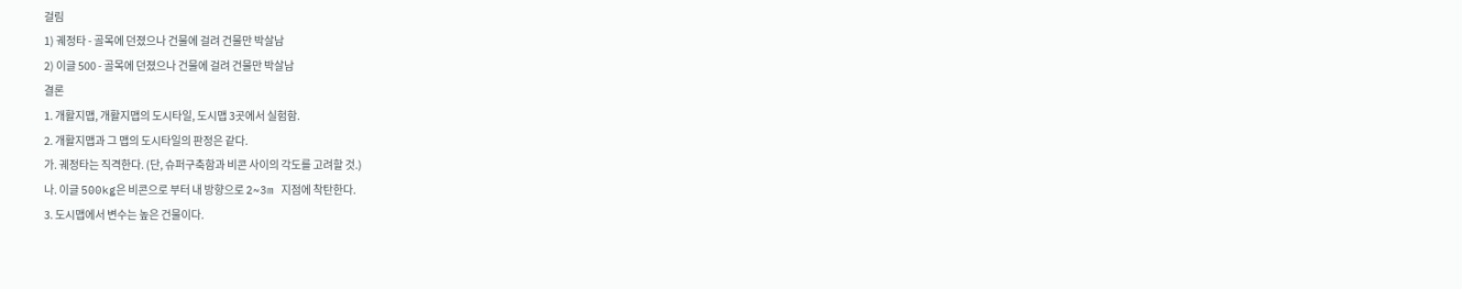걸림
1) 궤정타 - 골목에 던졌으나 건물에 걸려 건물만 박살남
2) 이글 500 - 골목에 던졌으나 건물에 걸려 건물만 박살남
결론
1. 개활지맵, 개활지맵의 도시타일, 도시맵 3곳에서 실험함.
2. 개활지맵과 그 맵의 도시타일의 판정은 같다.
가. 궤정타는 직격한다. (단, 슈퍼구축함과 비콘 사이의 각도를 고려할 것.)
나. 이글 500kg은 비콘으로 부터 내 방향으로 2~3m 지점에 착탄한다.
3. 도시맵에서 변수는 높은 건물이다.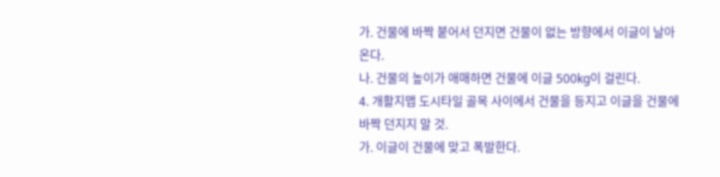가. 건물에 바짝 붙어서 던지면 건물이 없는 방향에서 이글이 날아온다.
나. 건물의 높이가 애매하면 건물에 이글 500kg이 걸린다.
4. 개활지맵 도시타일 골목 사이에서 건물을 등지고 이글을 건물에 바짝 던지지 말 것.
가. 이글이 건물에 맞고 폭발한다.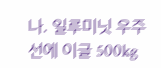나. 일루미닛 우주선에 이글 500kg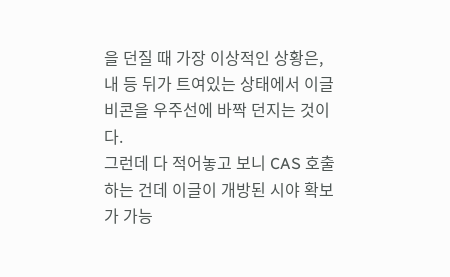을 던질 때 가장 이상적인 상황은,
내 등 뒤가 트여있는 상태에서 이글 비콘을 우주선에 바짝 던지는 것이다.
그런데 다 적어놓고 보니 CAS 호출하는 건데 이글이 개방된 시야 확보가 가능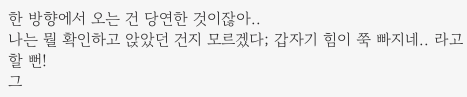한 방향에서 오는 건 당연한 것이잖아..
나는 뭘 확인하고 앉았던 건지 모르겠다; 갑자기 힘이 쭉 빠지네.. 라고 할 뻔!
그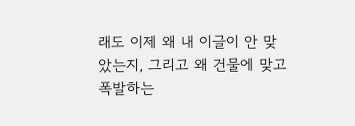래도 이제 왜 내 이글이 안 맞았는지, 그리고 왜 건물에 맞고 폭발하는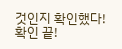것인지 확인했다!
확인 끝!